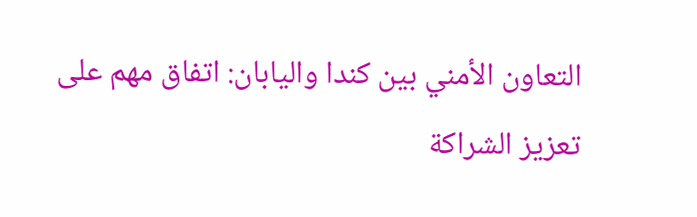التعاون الأمني بين كندا واليابان: اتفاق مهم على تعزيز الشراكة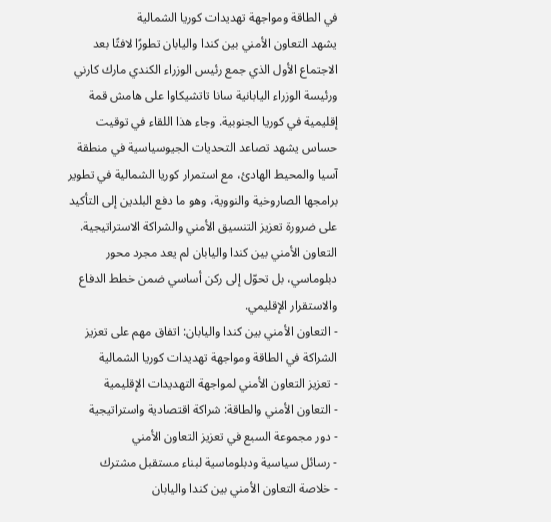في الطاقة ومواجهة تهديدات كوريا الشمالية
يشهد التعاون الأمني بين كندا واليابان تطورًا لافتًا بعد الاجتماع الأول الذي جمع رئيس الوزراء الكندي مارك كارني ورئيسة الوزراء اليابانية سانا تاتشيكاوا على هامش قمة إقليمية في كوريا الجنوبية. وجاء هذا اللقاء في توقيت حساس يشهد تصاعد التحديات الجيوسياسية في منطقة آسيا والمحيط الهادئ، مع استمرار كوريا الشمالية في تطوير برامجها الصاروخية والنووية، وهو ما دفع البلدين إلى التأكيد على ضرورة تعزيز التنسيق الأمني والشراكة الاستراتيجية. التعاون الأمني بين كندا واليابان لم يعد مجرد محور دبلوماسي، بل تحوّل إلى ركن أساسي ضمن خطط الدفاع والاستقرار الإقليمي.
- التعاون الأمني بين كندا واليابان: اتفاق مهم على تعزيز الشراكة في الطاقة ومواجهة تهديدات كوريا الشمالية
- تعزيز التعاون الأمني لمواجهة التهديدات الإقليمية
- التعاون الأمني والطاقة: شراكة اقتصادية واستراتيجية
- دور مجموعة السبع في تعزيز التعاون الأمني
- رسائل سياسية ودبلوماسية لبناء مستقبل مشترك
- خلاصة التعاون الأمني بين كندا واليابان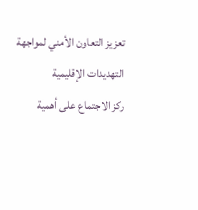تعزيز التعاون الأمني لمواجهة التهديدات الإقليمية
ركز الاجتماع على أهمية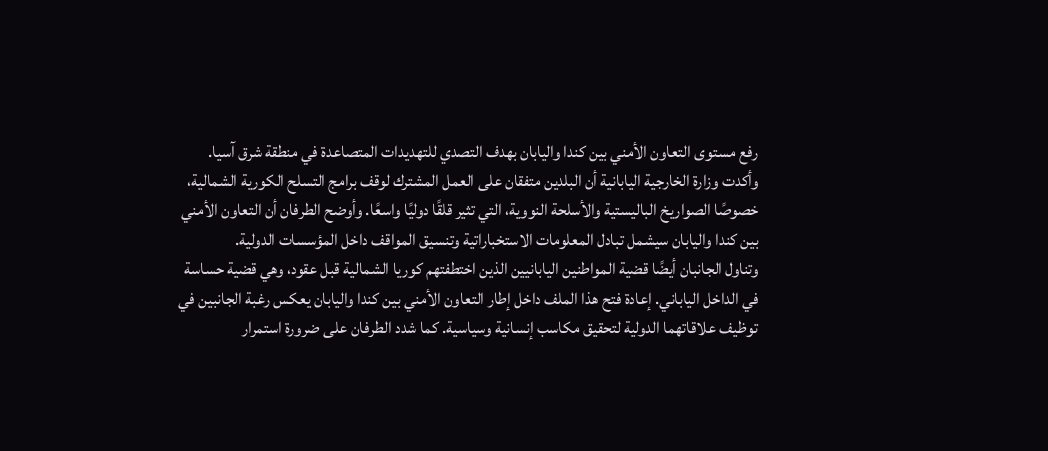رفع مستوى التعاون الأمني بين كندا واليابان بهدف التصدي للتهديدات المتصاعدة في منطقة شرق آسيا. وأكدت وزارة الخارجية اليابانية أن البلدين متفقان على العمل المشترك لوقف برامج التسلح الكورية الشمالية، خصوصًا الصواريخ الباليستية والأسلحة النووية، التي تثير قلقًا دوليًا واسعًا. وأوضح الطرفان أن التعاون الأمني بين كندا واليابان سيشمل تبادل المعلومات الاستخباراتية وتنسيق المواقف داخل المؤسسات الدولية.
وتناول الجانبان أيضًا قضية المواطنين اليابانيين الذين اختطفتهم كوريا الشمالية قبل عقود، وهي قضية حساسة في الداخل الياباني. إعادة فتح هذا الملف داخل إطار التعاون الأمني بين كندا واليابان يعكس رغبة الجانبين في توظيف علاقاتهما الدولية لتحقيق مكاسب إنسانية وسياسية. كما شدد الطرفان على ضرورة استمرار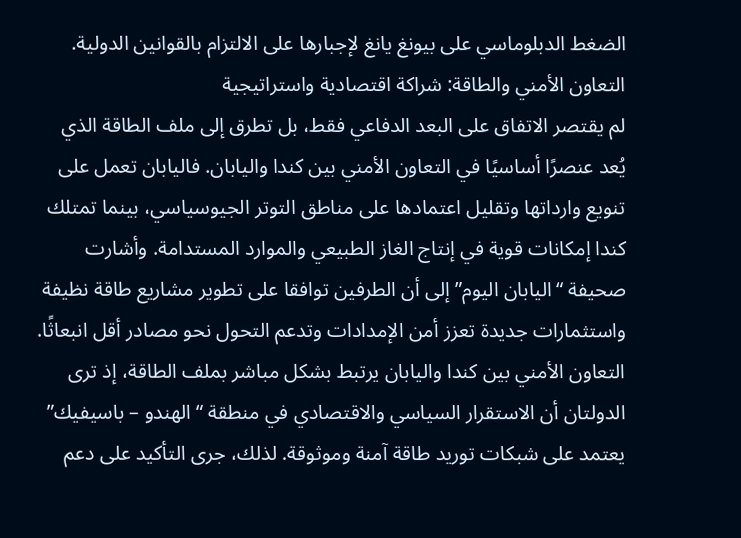الضغط الدبلوماسي على بيونغ يانغ لإجبارها على الالتزام بالقوانين الدولية.
التعاون الأمني والطاقة: شراكة اقتصادية واستراتيجية
لم يقتصر الاتفاق على البعد الدفاعي فقط، بل تطرق إلى ملف الطاقة الذي يُعد عنصرًا أساسيًا في التعاون الأمني بين كندا واليابان. فاليابان تعمل على تنويع وارداتها وتقليل اعتمادها على مناطق التوتر الجيوسياسي، بينما تمتلك كندا إمكانات قوية في إنتاج الغاز الطبيعي والموارد المستدامة. وأشارت صحيفة “اليابان اليوم” إلى أن الطرفين توافقا على تطوير مشاريع طاقة نظيفة واستثمارات جديدة تعزز أمن الإمدادات وتدعم التحول نحو مصادر أقل انبعاثًا.
التعاون الأمني بين كندا واليابان يرتبط بشكل مباشر بملف الطاقة، إذ ترى الدولتان أن الاستقرار السياسي والاقتصادي في منطقة “الهندو – باسيفيك” يعتمد على شبكات توريد طاقة آمنة وموثوقة. لذلك، جرى التأكيد على دعم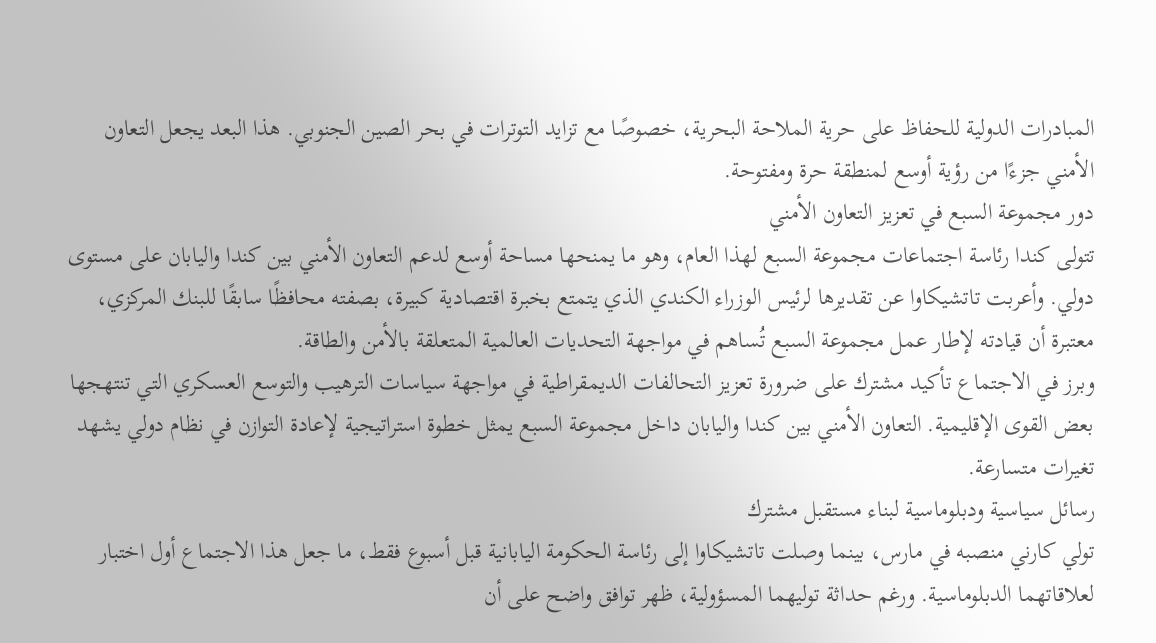المبادرات الدولية للحفاظ على حرية الملاحة البحرية، خصوصًا مع تزايد التوترات في بحر الصين الجنوبي. هذا البعد يجعل التعاون الأمني جزءًا من رؤية أوسع لمنطقة حرة ومفتوحة.
دور مجموعة السبع في تعزيز التعاون الأمني
تتولى كندا رئاسة اجتماعات مجموعة السبع لهذا العام، وهو ما يمنحها مساحة أوسع لدعم التعاون الأمني بين كندا واليابان على مستوى دولي. وأعربت تاتشيكاوا عن تقديرها لرئيس الوزراء الكندي الذي يتمتع بخبرة اقتصادية كبيرة، بصفته محافظًا سابقًا للبنك المركزي، معتبرة أن قيادته لإطار عمل مجموعة السبع تُساهم في مواجهة التحديات العالمية المتعلقة بالأمن والطاقة.
وبرز في الاجتماع تأكيد مشترك على ضرورة تعزيز التحالفات الديمقراطية في مواجهة سياسات الترهيب والتوسع العسكري التي تنتهجها بعض القوى الإقليمية. التعاون الأمني بين كندا واليابان داخل مجموعة السبع يمثل خطوة استراتيجية لإعادة التوازن في نظام دولي يشهد تغيرات متسارعة.
رسائل سياسية ودبلوماسية لبناء مستقبل مشترك
تولي كارني منصبه في مارس، بينما وصلت تاتشيكاوا إلى رئاسة الحكومة اليابانية قبل أسبوع فقط، ما جعل هذا الاجتماع أول اختبار لعلاقاتهما الدبلوماسية. ورغم حداثة توليهما المسؤولية، ظهر توافق واضح على أن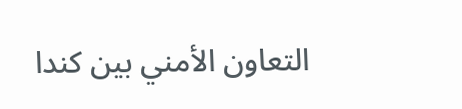التعاون الأمني بين كندا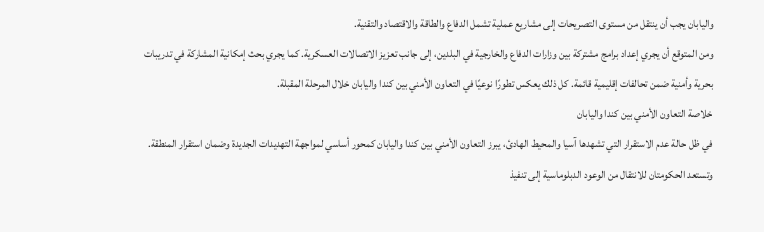واليابان يجب أن ينتقل من مستوى التصريحات إلى مشاريع عملية تشمل الدفاع والطاقة والاقتصاد والتقنية.
ومن المتوقع أن يجري إعداد برامج مشتركة بين وزارات الدفاع والخارجية في البلدين، إلى جانب تعزيز الاتصالات العسكرية. كما يجري بحث إمكانية المشاركة في تدريبات بحرية وأمنية ضمن تحالفات إقليمية قائمة. كل ذلك يعكس تطورًا نوعيًا في التعاون الأمني بين كندا واليابان خلال المرحلة المقبلة.
خلاصة التعاون الأمني بين كندا واليابان
في ظل حالة عدم الاستقرار التي تشهدها آسيا والمحيط الهادئ، يبرز التعاون الأمني بين كندا واليابان كمحور أساسي لمواجهة التهديدات الجديدة وضمان استقرار المنطقة. وتستعد الحكومتان للانتقال من الوعود الدبلوماسية إلى تنفيذ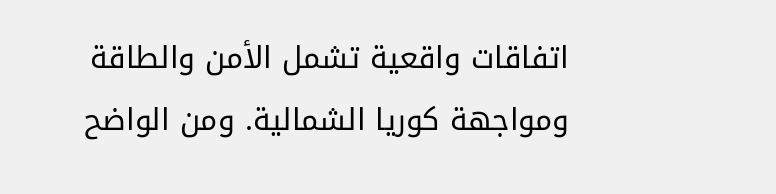اتفاقات واقعية تشمل الأمن والطاقة ومواجهة كوريا الشمالية. ومن الواضح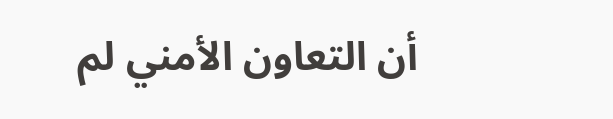أن التعاون الأمني لم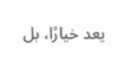يعد خيارًا، بل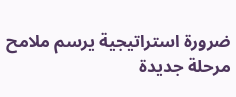ضرورة استراتيجية يرسم ملامح مرحلة جديدة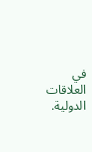في العلاقات الدولية.